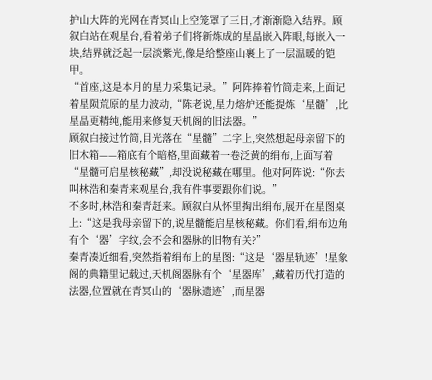护山大阵的光网在青冥山上空笼罩了三日,才渐渐隐入结界。顾叙白站在观星台,看着弟子们将新炼成的星晶嵌入阵眼,每嵌入一块,结界就泛起一层淡紫光,像是给整座山裹上了一层温暖的铠甲。
“首座,这是本月的星力采集记录。”阿阵捧着竹简走来,上面记着星陨荒原的星力波动,“陈老说,星力熔炉还能提炼‘星髓’,比星晶更精纯,能用来修复天机阁的旧法器。”
顾叙白接过竹简,目光落在“星髓”二字上,突然想起母亲留下的旧木箱——箱底有个暗格,里面藏着一卷泛黄的绢布,上面写着“星髓可启星核秘藏”,却没说秘藏在哪里。他对阿阵说:“你去叫林浩和秦青来观星台,我有件事要跟你们说。”
不多时,林浩和秦青赶来。顾叙白从怀里掏出绢布,展开在星图桌上:“这是我母亲留下的,说星髓能启星核秘藏。你们看,绢布边角有个‘器’字纹,会不会和器脉的旧物有关?”
秦青凑近细看,突然指着绢布上的星图:“这是‘器星轨迹’!星象阁的典籍里记载过,天机阁器脉有个‘星器库’,藏着历代打造的法器,位置就在青冥山的‘器脉遗迹’,而星器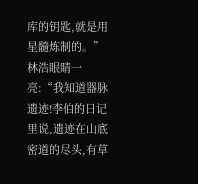库的钥匙,就是用星髓炼制的。”
林浩眼睛一亮:“我知道器脉遗迹!李伯的日记里说,遗迹在山底密道的尽头,有草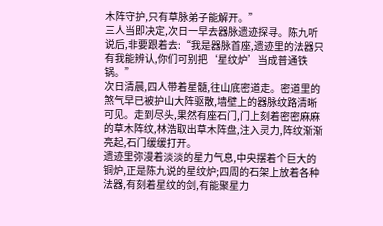木阵守护,只有草脉弟子能解开。”
三人当即决定,次日一早去器脉遗迹探寻。陈九听说后,非要跟着去:“我是器脉首座,遗迹里的法器只有我能辨认,你们可别把‘星纹炉’当成普通铁锅。”
次日清晨,四人带着星髓,往山底密道走。密道里的煞气早已被护山大阵驱散,墙壁上的器脉纹路清晰可见。走到尽头,果然有座石门,门上刻着密密麻麻的草木阵纹,林浩取出草木阵盘,注入灵力,阵纹渐渐亮起,石门缓缓打开。
遗迹里弥漫着淡淡的星力气息,中央摆着个巨大的铜炉,正是陈九说的星纹炉;四周的石架上放着各种法器,有刻着星纹的剑,有能聚星力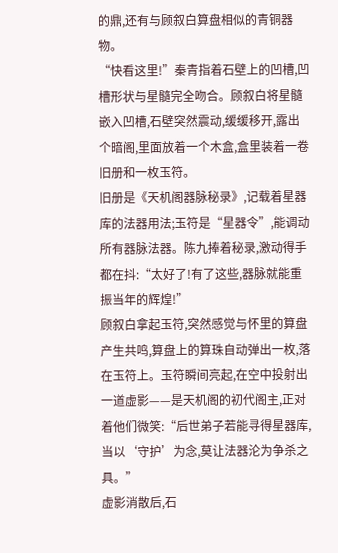的鼎,还有与顾叙白算盘相似的青铜器物。
“快看这里!”秦青指着石壁上的凹槽,凹槽形状与星髓完全吻合。顾叙白将星髓嵌入凹槽,石壁突然震动,缓缓移开,露出个暗阁,里面放着一个木盒,盒里装着一卷旧册和一枚玉符。
旧册是《天机阁器脉秘录》,记载着星器库的法器用法;玉符是“星器令”,能调动所有器脉法器。陈九捧着秘录,激动得手都在抖:“太好了!有了这些,器脉就能重振当年的辉煌!”
顾叙白拿起玉符,突然感觉与怀里的算盘产生共鸣,算盘上的算珠自动弹出一枚,落在玉符上。玉符瞬间亮起,在空中投射出一道虚影——是天机阁的初代阁主,正对着他们微笑:“后世弟子若能寻得星器库,当以‘守护’为念,莫让法器沦为争杀之具。”
虚影消散后,石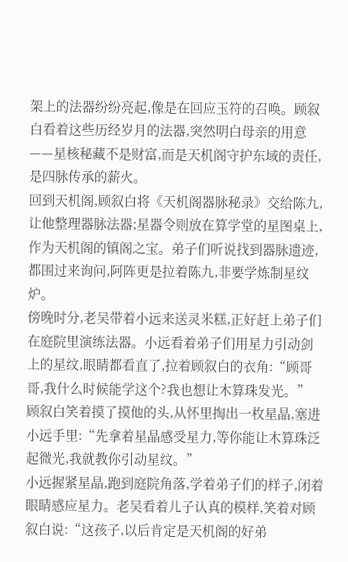架上的法器纷纷亮起,像是在回应玉符的召唤。顾叙白看着这些历经岁月的法器,突然明白母亲的用意——星核秘藏不是财富,而是天机阁守护东域的责任,是四脉传承的薪火。
回到天机阁,顾叙白将《天机阁器脉秘录》交给陈九,让他整理器脉法器;星器令则放在算学堂的星图桌上,作为天机阁的镇阁之宝。弟子们听说找到器脉遗迹,都围过来询问,阿阵更是拉着陈九,非要学炼制星纹炉。
傍晚时分,老吴带着小远来送灵米糕,正好赶上弟子们在庭院里演练法器。小远看着弟子们用星力引动剑上的星纹,眼睛都看直了,拉着顾叙白的衣角:“顾哥哥,我什么时候能学这个?我也想让木算珠发光。”
顾叙白笑着摸了摸他的头,从怀里掏出一枚星晶,塞进小远手里:“先拿着星晶感受星力,等你能让木算珠泛起微光,我就教你引动星纹。”
小远握紧星晶,跑到庭院角落,学着弟子们的样子,闭着眼睛感应星力。老吴看着儿子认真的模样,笑着对顾叙白说:“这孩子,以后肯定是天机阁的好弟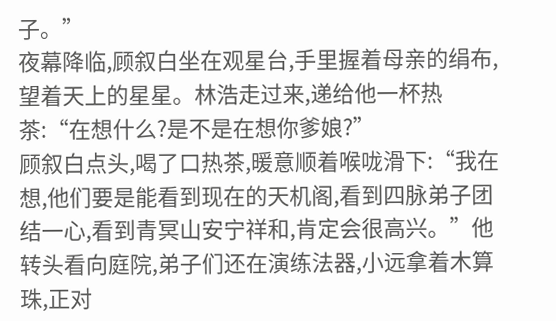子。”
夜幕降临,顾叙白坐在观星台,手里握着母亲的绢布,望着天上的星星。林浩走过来,递给他一杯热茶:“在想什么?是不是在想你爹娘?”
顾叙白点头,喝了口热茶,暖意顺着喉咙滑下:“我在想,他们要是能看到现在的天机阁,看到四脉弟子团结一心,看到青冥山安宁祥和,肯定会很高兴。”他转头看向庭院,弟子们还在演练法器,小远拿着木算珠,正对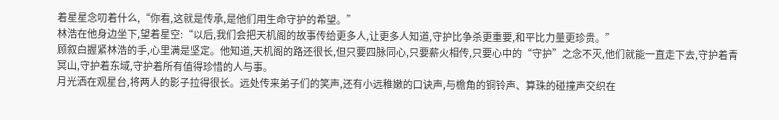着星星念叨着什么,“你看,这就是传承,是他们用生命守护的希望。”
林浩在他身边坐下,望着星空:“以后,我们会把天机阁的故事传给更多人,让更多人知道,守护比争杀更重要,和平比力量更珍贵。”
顾叙白握紧林浩的手,心里满是坚定。他知道,天机阁的路还很长,但只要四脉同心,只要薪火相传,只要心中的“守护”之念不灭,他们就能一直走下去,守护着青冥山,守护着东域,守护着所有值得珍惜的人与事。
月光洒在观星台,将两人的影子拉得很长。远处传来弟子们的笑声,还有小远稚嫩的口诀声,与檐角的铜铃声、算珠的碰撞声交织在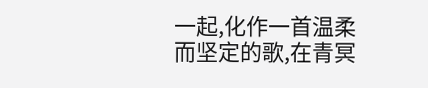一起,化作一首温柔而坚定的歌,在青冥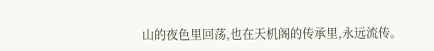山的夜色里回荡,也在天机阁的传承里,永远流传。